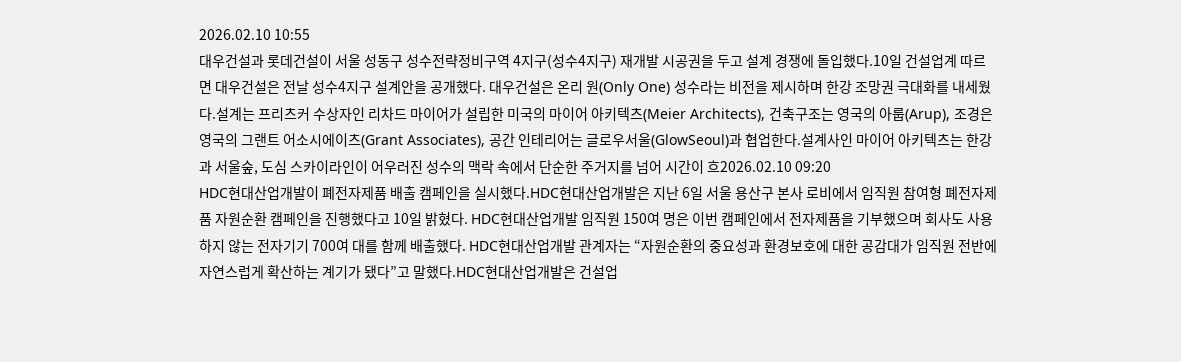2026.02.10 10:55
대우건설과 롯데건설이 서울 성동구 성수전략정비구역 4지구(성수4지구) 재개발 시공권을 두고 설계 경쟁에 돌입했다.10일 건설업계 따르면 대우건설은 전날 성수4지구 설계안을 공개했다. 대우건설은 온리 원(Only One) 성수라는 비전을 제시하며 한강 조망권 극대화를 내세웠다.설계는 프리츠커 수상자인 리차드 마이어가 설립한 미국의 마이어 아키텍츠(Meier Architects), 건축구조는 영국의 아룹(Arup), 조경은 영국의 그랜트 어소시에이츠(Grant Associates), 공간 인테리어는 글로우서울(GlowSeoul)과 협업한다.설계사인 마이어 아키텍츠는 한강과 서울숲, 도심 스카이라인이 어우러진 성수의 맥락 속에서 단순한 주거지를 넘어 시간이 흐2026.02.10 09:20
HDC현대산업개발이 폐전자제품 배출 캠페인을 실시했다.HDC현대산업개발은 지난 6일 서울 용산구 본사 로비에서 임직원 참여형 폐전자제품 자원순환 캠페인을 진행했다고 10일 밝혔다. HDC현대산업개발 임직원 150여 명은 이번 캠페인에서 전자제품을 기부했으며 회사도 사용하지 않는 전자기기 700여 대를 함께 배출했다. HDC현대산업개발 관계자는 “자원순환의 중요성과 환경보호에 대한 공감대가 임직원 전반에 자연스럽게 확산하는 계기가 됐다”고 말했다.HDC현대산업개발은 건설업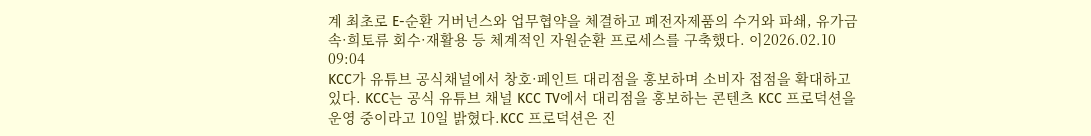계 최초로 E-순환 거버넌스와 업무협약을 체결하고 폐전자제품의 수거와 파쇄, 유가금속·희토류 회수·재활용 등 체계적인 자원순환 프로세스를 구축했다. 이2026.02.10 09:04
KCC가 유튜브 공식채널에서 창호·페인트 대리점을 홍보하며 소비자 접점을 확대하고 있다. KCC는 공식 유튜브 채널 KCC TV에서 대리점을 홍보하는 콘텐츠 KCC 프로덕션을 운영 중이라고 10일 밝혔다.KCC 프로덕션은 진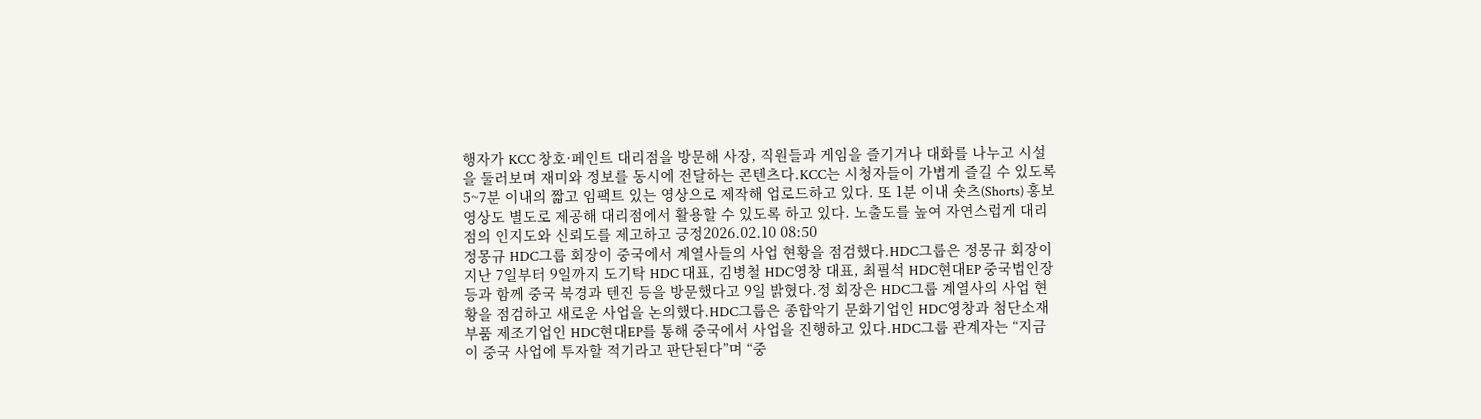행자가 KCC 창호·페인트 대리점을 방문해 사장, 직원들과 게임을 즐기거나 대화를 나누고 시설을 둘러보며 재미와 정보를 동시에 전달하는 콘텐츠다.KCC는 시청자들이 가볍게 즐길 수 있도록 5~7분 이내의 짧고 임팩트 있는 영상으로 제작해 업로드하고 있다. 또 1분 이내 숏츠(Shorts) 홍보 영상도 별도로 제공해 대리점에서 활용할 수 있도록 하고 있다. 노출도를 높여 자연스럽게 대리점의 인지도와 신뢰도를 제고하고 긍정2026.02.10 08:50
정몽규 HDC그룹 회장이 중국에서 계열사들의 사업 현황을 점검했다.HDC그룹은 정몽규 회장이 지난 7일부터 9일까지 도기탁 HDC 대표, 김병철 HDC영창 대표, 최필석 HDC현대EP 중국법인장 등과 함께 중국 북경과 텐진 등을 방문했다고 9일 밝혔다.정 회장은 HDC그룹 계열사의 사업 현황을 점검하고 새로운 사업을 논의했다.HDC그룹은 종합악기 문화기업인 HDC영창과 첨단소재부품 제조기업인 HDC현대EP를 통해 중국에서 사업을 진행하고 있다.HDC그룹 관계자는 “지금이 중국 사업에 투자할 적기라고 판단된다”며 “중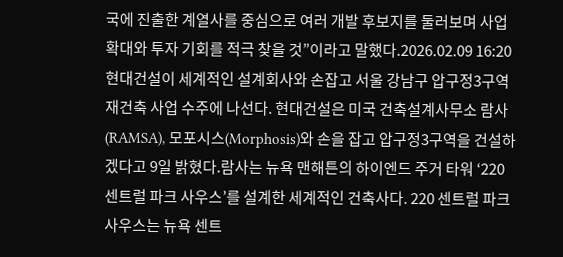국에 진출한 계열사를 중심으로 여러 개발 후보지를 둘러보며 사업 확대와 투자 기회를 적극 찾을 것”이라고 말했다.2026.02.09 16:20
현대건설이 세계적인 설계회사와 손잡고 서울 강남구 압구정3구역 재건축 사업 수주에 나선다. 현대건설은 미국 건축설계사무소 람사(RAMSA), 모포시스(Morphosis)와 손을 잡고 압구정3구역을 건설하겠다고 9일 밝혔다.람사는 뉴욕 맨해튼의 하이엔드 주거 타워 ‘220 센트럴 파크 사우스’를 설계한 세계적인 건축사다. 220 센트럴 파크 사우스는 뉴욕 센트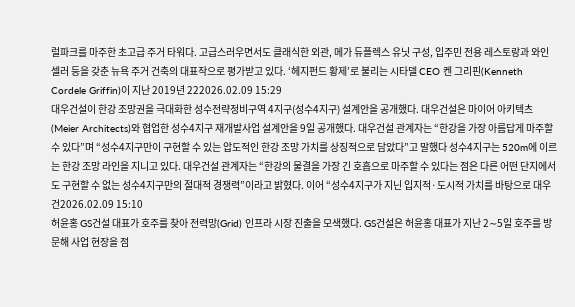럴파크를 마주한 초고급 주거 타워다. 고급스러우면서도 클래식한 외관, 메가 듀플렉스 유닛 구성, 입주민 전용 레스토랑과 와인 셀러 등을 갖춘 뉴욕 주거 건축의 대표작으로 평가받고 있다. ‘헤지펀드 황제’로 불리는 시타델 CEO 켄 그리핀(Kenneth Cordele Griffin)이 지난 2019년 222026.02.09 15:29
대우건설이 한강 조망권을 극대화한 성수전략정비구역 4지구(성수4지구) 설계안을 공개했다. 대우건설은 마이어 아키텍츠(Meier Architects)와 협업한 성수4지구 재개발사업 설계안을 9일 공개했다. 대우건설 관계자는 “한강을 가장 아름답게 마주할 수 있다”며 “성수4지구만이 구현할 수 있는 압도적인 한강 조망 가치를 상징적으로 담았다”고 말했다 성수4지구는 520m에 이르는 한강 조망 라인을 지니고 있다. 대우건설 관계자는 “한강의 물결을 가장 긴 호흡으로 마주할 수 있다는 점은 다른 어떤 단지에서도 구현할 수 없는 성수4지구만의 절대적 경쟁력”이라고 밝혔다. 이어 “성수4지구가 지닌 입지적·도시적 가치를 바탕으로 대우건2026.02.09 15:10
허윤홍 GS건설 대표가 호주를 찾아 전력망(Grid) 인프라 시장 진출을 모색했다. GS건설은 허윤홍 대표가 지난 2∼5일 호주를 방문해 사업 현장을 점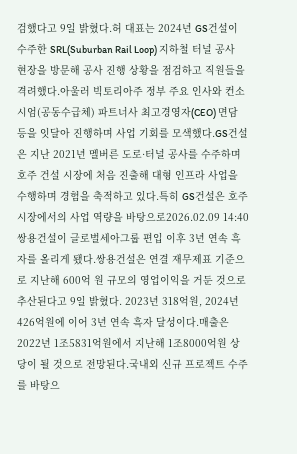검했다고 9일 밝혔다.허 대표는 2024년 GS건설이 수주한 SRL(Suburban Rail Loop) 지하철 터널 공사 현장을 방문해 공사 진행 상황을 점검하고 직원들을 격려했다.아울러 빅토리아주 정부 주요 인사와 컨소시엄(공동수급체) 파트너사 최고경영자(CEO) 면담 등을 잇달아 진행하며 사업 기회를 모색했다.GS건설은 지난 2021년 멜버른 도로·터널 공사를 수주하며 호주 건설 시장에 처음 진출해 대형 인프라 사업을 수행하며 경험을 축적하고 있다.특히 GS건설은 호주 시장에서의 사업 역량을 바탕으로2026.02.09 14:40
쌍용건설이 글로벌세아그룹 편입 이후 3년 연속 흑자를 올리게 됐다.쌍용건설은 연결 재무제표 기준으로 지난해 600억 원 규모의 영업이익을 거둔 것으로 추산된다고 9일 밝혔다. 2023년 318억원, 2024년 426억원에 이어 3년 연속 흑자 달성이다.매출은 2022년 1조5831억원에서 지난해 1조8000억원 상당이 될 것으로 전망된다.국내외 신규 프로젝트 수주를 바탕으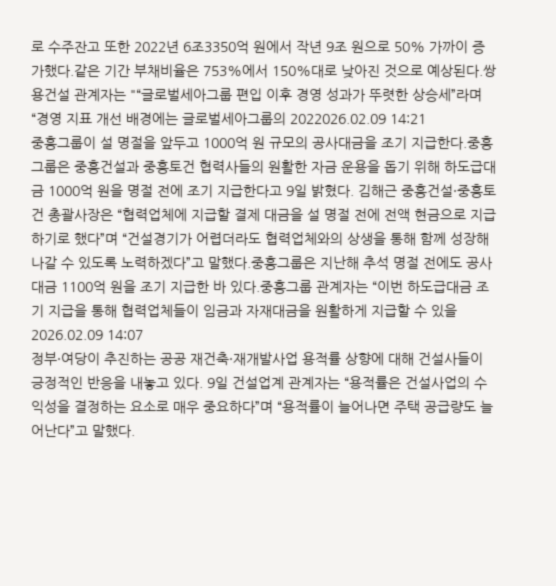로 수주잔고 또한 2022년 6조3350억 원에서 작년 9조 원으로 50% 가까이 증가했다.같은 기간 부채비율은 753%에서 150%대로 낮아진 것으로 예상된다.쌍용건설 관계자는 "“글로벌세아그룹 편입 이후 경영 성과가 뚜렷한 상승세”라며 “경영 지표 개선 배경에는 글로벌세아그룹의 2022026.02.09 14:21
중흥그룹이 설 명절을 앞두고 1000억 원 규모의 공사대금을 조기 지급한다.중흥그룹은 중흥건설과 중흥토건 협력사들의 원활한 자금 운용을 돕기 위해 하도급대금 1000억 원을 명절 전에 조기 지급한다고 9일 밝혔다. 김해근 중흥건설·중흥토건 총괄사장은 “협력업체에 지급할 결제 대금을 설 명절 전에 전액 현금으로 지급하기로 했다”며 “건설경기가 어렵더라도 협력업체와의 상생을 통해 함께 성장해 나갈 수 있도록 노력하겠다”고 말했다.중흥그룹은 지난해 추석 명절 전에도 공사대금 1100억 원을 조기 지급한 바 있다.중흥그룹 관계자는 “이번 하도급대금 조기 지급을 통해 협력업체들이 임금과 자재대금을 원활하게 지급할 수 있을2026.02.09 14:07
정부·여당이 추진하는 공공 재건축·재개발사업 용적률 상향에 대해 건설사들이 긍정적인 반응을 내놓고 있다. 9일 건설업계 관계자는 “용적률은 건설사업의 수익성을 결정하는 요소로 매우 중요하다”며 “용적률이 늘어나면 주택 공급량도 늘어난다”고 말했다.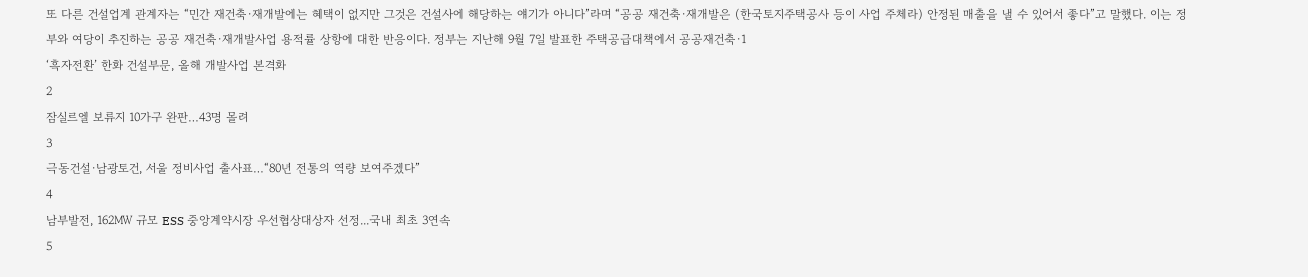또 다른 건설업계 관계자는 “민간 재건축·재개발에는 혜택이 없지만 그것은 건설사에 해당하는 얘기가 아니다”라며 “공공 재건축·재개발은 (한국토지주택공사 등이 사업 주체라) 안정된 매출을 낼 수 있어서 좋다”고 말했다. 이는 정부와 여당이 추진하는 공공 재건축·재개발사업 용적률 상항에 대한 반응이다. 정부는 지난해 9월 7일 발표한 주택공급대책에서 공공재건축·1
‘흑자전환’ 한화 건설부문, 올해 개발사업 본격화
2
잠실르엘 보류지 10가구 완판…43명 몰려
3
극동건설·남광토건, 서울 정비사업 출사표…“80년 전통의 역량 보여주겠다”
4
남부발전, 162㎿ 규모 ESS 중앙계약시장 우선협상대상자 선정...국내 최초 3연속
5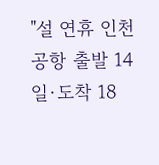"설 연휴 인천공항 출발 14일∙도착 18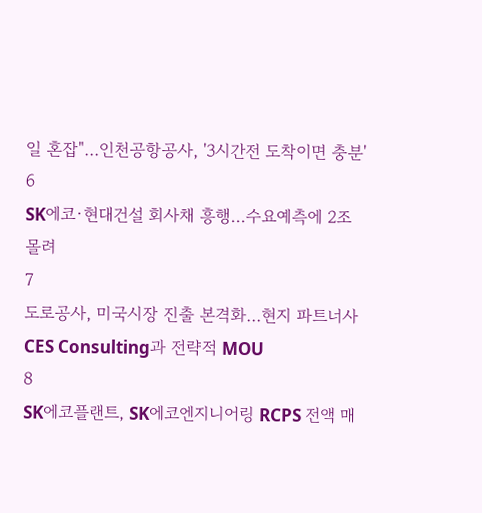일 혼잡"...인천공항공사, '3시간전 도착이면 충분'
6
SK에코·현대건설 회사채 흥행…수요예측에 2조 몰려
7
도로공사, 미국시장 진출 본격화...현지 파트너사 CES Consulting과 전략적 MOU
8
SK에코플랜트, SK에코엔지니어링 RCPS 전액 매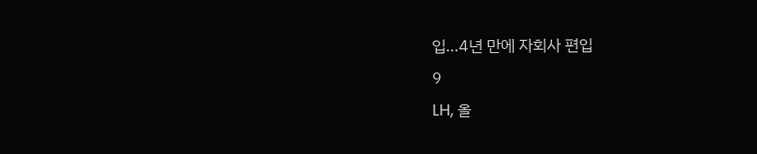입…4년 만에 자회사 편입
9
LH, 올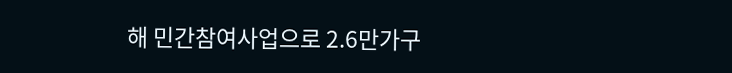해 민간참여사업으로 2.6만가구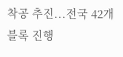착공 추진...전국 42개블록 진행